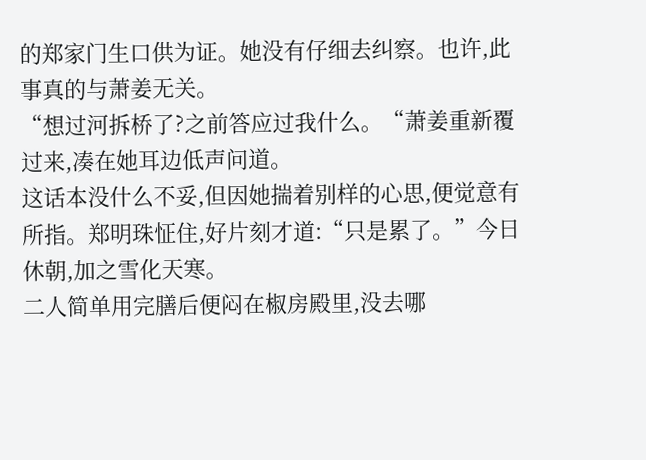的郑家门生口供为证。她没有仔细去纠察。也许,此事真的与萧姜无关。
“想过河拆桥了?之前答应过我什么。“萧姜重新覆过来,凑在她耳边低声问道。
这话本没什么不妥,但因她揣着别样的心思,便觉意有所指。郑明珠怔住,好片刻才道:“只是累了。”今日休朝,加之雪化天寒。
二人简单用完膳后便闷在椒房殿里,没去哪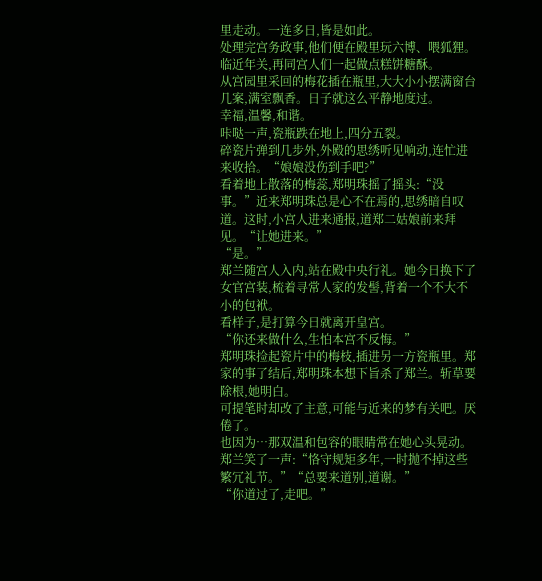里走动。一连多日,皆是如此。
处理完宫务政事,他们便在殿里玩六博、喂狐狸。临近年关,再同宫人们一起做点糕饼糖酥。
从宫园里采回的梅花插在瓶里,大大小小摆满窗台几案,满室飘香。日子就这么平静地度过。
幸福,温馨,和谐。
咔哒一声,瓷瓶跌在地上,四分五裂。
碎瓷片弹到几步外,外殿的思绣听见响动,连忙进来收拾。“娘娘没伤到手吧?”
看着地上散落的梅蕊,郑明珠摇了摇头:“没事。”近来郑明珠总是心不在焉的,思绣暗自叹道。这时,小宫人进来通报,道郑二姑娘前来拜见。“让她进来。”
“是。”
郑兰随宫人入内,站在殿中央行礼。她今日换下了女官宫装,梳着寻常人家的发髻,背着一个不大不小的包袱。
看样子,是打算今日就离开皇宫。
“你还来做什么,生怕本宫不反悔。”
郑明珠捡起瓷片中的梅枝,插进另一方瓷瓶里。郑家的事了结后,郑明珠本想下旨杀了郑兰。斩草要除根,她明白。
可提笔时却改了主意,可能与近来的梦有关吧。厌倦了。
也因为…那双温和包容的眼睛常在她心头晃动。郑兰笑了一声:“恪守规矩多年,一时抛不掉这些繁冗礼节。”“总要来道别,道谢。”
“你道过了,走吧。”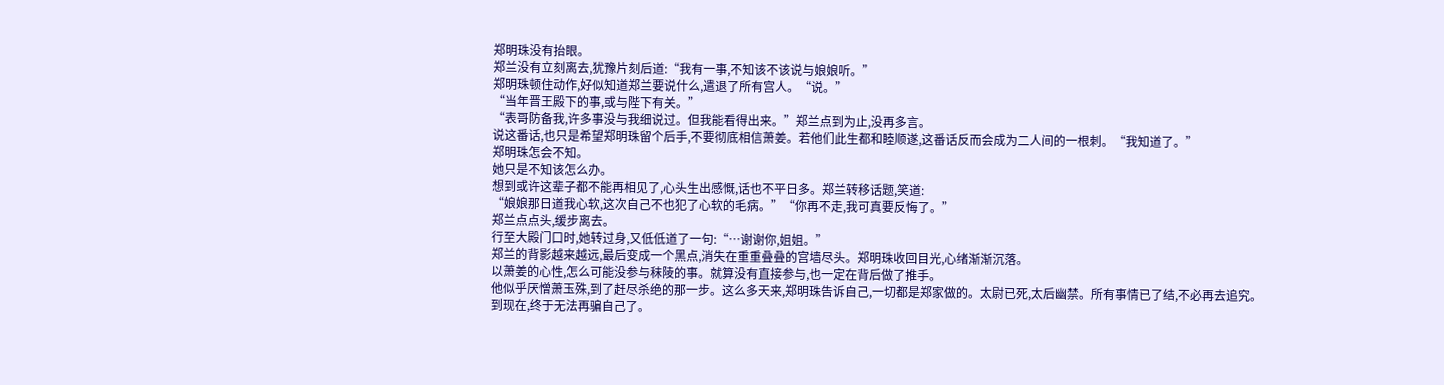郑明珠没有抬眼。
郑兰没有立刻离去,犹豫片刻后道:“我有一事,不知该不该说与娘娘听。”
郑明珠顿住动作,好似知道郑兰要说什么,遣退了所有宫人。“说。”
“当年晋王殿下的事,或与陛下有关。”
“表哥防备我,许多事没与我细说过。但我能看得出来。”郑兰点到为止,没再多言。
说这番话,也只是希望郑明珠留个后手,不要彻底相信萧姜。若他们此生都和睦顺遂,这番话反而会成为二人间的一根刺。“我知道了。”
郑明珠怎会不知。
她只是不知该怎么办。
想到或许这辈子都不能再相见了,心头生出感慨,话也不平日多。郑兰转移话题,笑道:
“娘娘那日道我心软,这次自己不也犯了心软的毛病。”“你再不走,我可真要反悔了。”
郑兰点点头,缓步离去。
行至大殿门口时,她转过身,又低低道了一句:“…谢谢你,姐姐。”
郑兰的背影越来越远,最后变成一个黑点,消失在重重叠叠的宫墙尽头。郑明珠收回目光,心绪渐渐沉落。
以萧姜的心性,怎么可能没参与秣陵的事。就算没有直接参与,也一定在背后做了推手。
他似乎厌憎萧玉殊,到了赶尽杀绝的那一步。这么多天来,郑明珠告诉自己,一切都是郑家做的。太尉已死,太后幽禁。所有事情已了结,不必再去追究。
到现在,终于无法再骗自己了。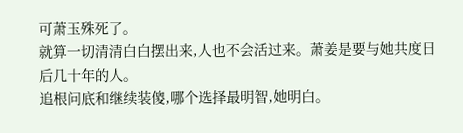可萧玉殊死了。
就算一切清清白白摆出来,人也不会活过来。萧姜是要与她共度日后几十年的人。
追根问底和继续装傻,哪个选择最明智,她明白。